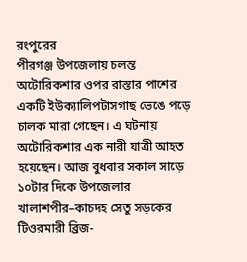রংপুরের
পীরগঞ্জ উপজেলায় চলন্ত অটোরিকশার ওপর রাস্তার পাশের একটি ইউক্যালিপটাসগাছ ভেঙে পড়ে
চালক মারা গেছেন। এ ঘটনায় অটোরিকশার এক নারী যাত্রী আহত হয়েছেন। আজ বুধবার সকাল সাড়ে
১০টার দিকে উপজেলার খালাশপীর–কাচদহ সেতু সড়কের টিওরমারী ব্রিজ-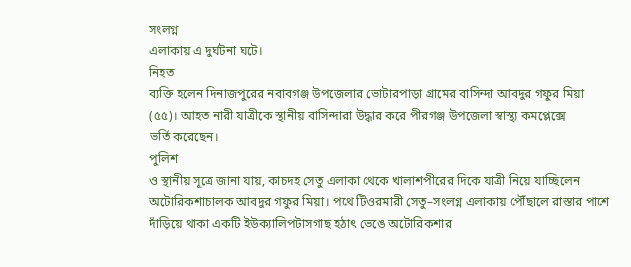সংলগ্ন
এলাকায় এ দুর্ঘটনা ঘটে।
নিহত
ব্যক্তি হলেন দিনাজপুরের নবাবগঞ্জ উপজেলার ভোটারপাড়া গ্রামের বাসিন্দা আবদুর গফুর মিয়া
(৫৫)। আহত নারী যাত্রীকে স্থানীয় বাসিন্দারা উদ্ধার করে পীরগঞ্জ উপজেলা স্বাস্থ্য কমপ্লেক্সে
ভর্তি করেছেন।
পুলিশ
ও স্থানীয় সূত্রে জানা যায়, কাচদহ সেতু এলাকা থেকে খালাশপীরের দিকে যাত্রী নিয়ে যাচ্ছিলেন
অটোরিকশাচালক আবদুর গফুর মিয়া। পথে টিওরমারী সেতু–সংলগ্ন এলাকায় পৌঁছালে রাস্তার পাশে
দাঁড়িয়ে থাকা একটি ইউক্যালিপটাসগাছ হঠাৎ ভেঙে অটোরিকশার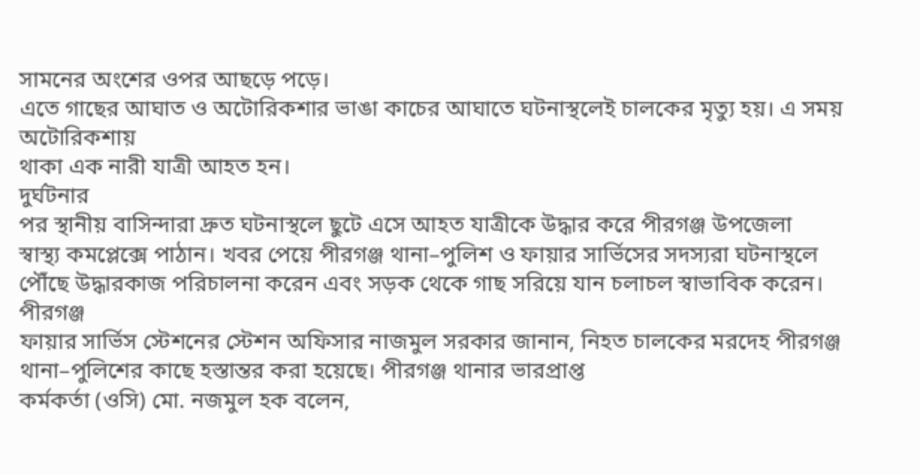সামনের অংশের ওপর আছড়ে পড়ে।
এতে গাছের আঘাত ও অটোরিকশার ভাঙা কাচের আঘাতে ঘটনাস্থলেই চালকের মৃত্যু হয়। এ সময় অটোরিকশায়
থাকা এক নারী যাত্রী আহত হন।
দুর্ঘটনার
পর স্থানীয় বাসিন্দারা দ্রুত ঘটনাস্থলে ছুটে এসে আহত যাত্রীকে উদ্ধার করে পীরগঞ্জ উপজেলা
স্বাস্থ্য কমপ্লেক্সে পাঠান। খবর পেয়ে পীরগঞ্জ থানা–পুলিশ ও ফায়ার সার্ভিসের সদস্যরা ঘটনাস্থলে
পৌঁছে উদ্ধারকাজ পরিচালনা করেন এবং সড়ক থেকে গাছ সরিয়ে যান চলাচল স্বাভাবিক করেন।
পীরগঞ্জ
ফায়ার সার্ভিস স্টেশনের স্টেশন অফিসার নাজমুল সরকার জানান, নিহত চালকের মরদেহ পীরগঞ্জ
থানা–পুলিশের কাছে হস্তান্তর করা হয়েছে। পীরগঞ্জ থানার ভারপ্রাপ্ত
কর্মকর্তা (ওসি) মো. নজমুল হক বলেন,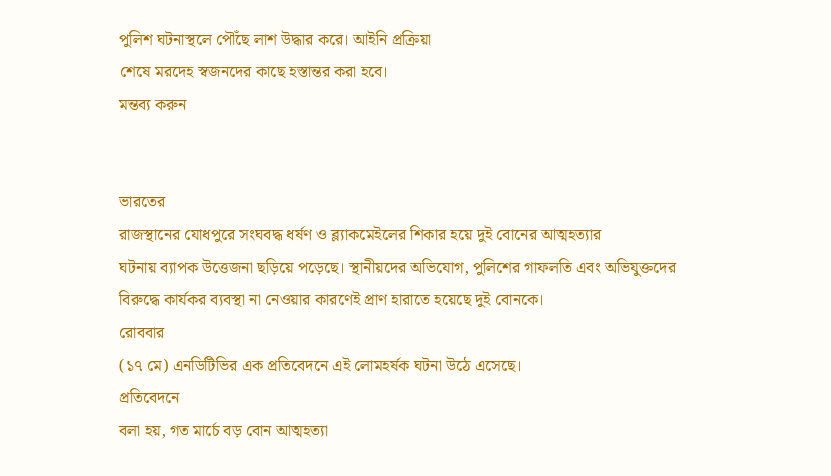পুলিশ ঘটনাস্থলে পৌঁছে লাশ উদ্ধার করে। আইনি প্রক্রিয়া
শেষে মরদেহ স্বজনদের কাছে হস্তান্তর করা হবে।
মন্তব্য করুন


ভারতের
রাজস্থানের যোধপুরে সংঘবদ্ধ ধর্ষণ ও ব্ল্যাকমেইলের শিকার হয়ে দুই বোনের আত্মহত্যার
ঘটনায় ব্যাপক উত্তেজনা ছড়িয়ে পড়েছে। স্থানীয়দের অভিযোগ, পুলিশের গাফলতি এবং অভিযুক্তদের
বিরুদ্ধে কার্যকর ব্যবস্থা না নেওয়ার কারণেই প্রাণ হারাতে হয়েছে দুই বোনকে।
রোববার
(১৭ মে) এনডিটিভির এক প্রতিবেদনে এই লোমহর্ষক ঘটনা উঠে এসেছে।
প্রতিবেদনে
বলা হয়, গত মার্চে বড় বোন আত্মহত্যা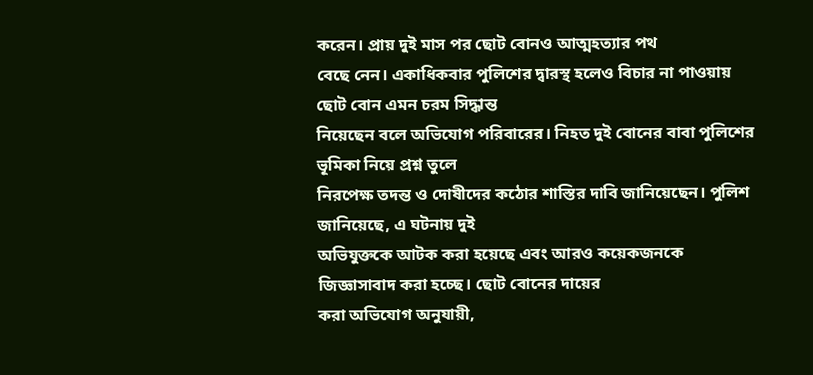করেন। প্রায় দুই মাস পর ছোট বোনও আত্মহত্যার পথ
বেছে নেন। একাধিকবার পুলিশের দ্বারস্থ হলেও বিচার না পাওয়ায় ছোট বোন এমন চরম সিদ্ধান্ত
নিয়েছেন বলে অভিযোগ পরিবারের। নিহত দুই বোনের বাবা পুলিশের ভূমিকা নিয়ে প্রশ্ন তুলে
নিরপেক্ষ তদন্ত ও দোষীদের কঠোর শাস্তির দাবি জানিয়েছেন। পুলিশ জানিয়েছে, এ ঘটনায় দুই
অভিযুক্তকে আটক করা হয়েছে এবং আরও কয়েকজনকে জিজ্ঞাসাবাদ করা হচ্ছে। ছোট বোনের দায়ের
করা অভিযোগ অনুযায়ী,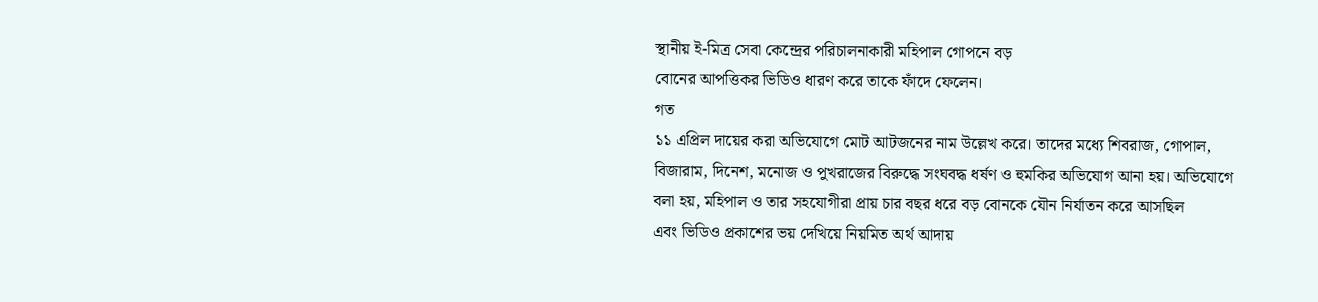স্থানীয় ই-মিত্র সেবা কেন্দ্রের পরিচালনাকারী মহিপাল গোপনে বড়
বোনের আপত্তিকর ভিডিও ধারণ করে তাকে ফাঁদে ফেলেন।
গত
১১ এপ্রিল দায়ের করা অভিযোগে মোট আটজনের নাম উল্লেখ করে। তাদের মধ্যে শিবরাজ, গোপাল,
বিজারাম, দিনেশ, মনোজ ও পুখরাজের বিরুদ্ধে সংঘবদ্ধ ধর্ষণ ও হুমকির অভিযোগ আনা হয়। অভিযোগে
বলা হয়, মহিপাল ও তার সহযোগীরা প্রায় চার বছর ধরে বড় বোনকে যৌন নির্যাতন করে আসছিল
এবং ভিডিও প্রকাশের ভয় দেখিয়ে নিয়মিত অর্থ আদায়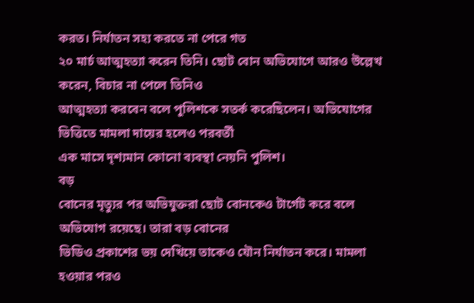করত। নির্যাতন সহ্য করতে না পেরে গত
২০ মার্চ আত্মহত্যা করেন তিনি। ছোট বোন অভিযোগে আরও উল্লেখ করেন, বিচার না পেলে তিনিও
আত্মহত্যা করবেন বলে পুলিশকে সতর্ক করেছিলেন। অভিযোগের ভিত্তিতে মামলা দায়ের হলেও পরবর্তী
এক মাসে দৃশ্যমান কোনো ব্যবস্থা নেয়নি পুলিশ।
বড়
বোনের মৃত্যুর পর অভিযুক্তরা ছোট বোনকেও টার্গেট করে বলে অভিযোগ রয়েছে। তারা বড় বোনের
ভিডিও প্রকাশের ভয় দেখিয়ে তাকেও যৌন নির্যাতন করে। মামলা হওয়ার পরও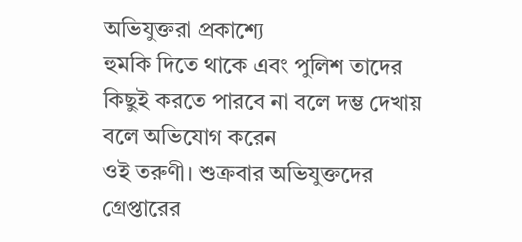অভিযুক্তরা প্রকাশ্যে
হুমকি দিতে থাকে এবং পুলিশ তাদের কিছুই করতে পারবে না বলে দম্ভ দেখায় বলে অভিযোগ করেন
ওই তরুণী। শুক্রবার অভিযুক্তদের গ্রেপ্তারের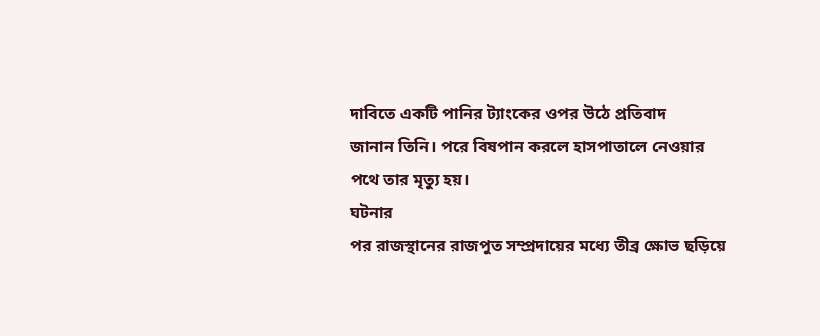দাবিতে একটি পানির ট্যাংকের ওপর উঠে প্রতিবাদ
জানান তিনি। পরে বিষপান করলে হাসপাতালে নেওয়ার পথে তার মৃত্যু হয়।
ঘটনার
পর রাজস্থানের রাজপুত সম্প্রদায়ের মধ্যে তীব্র ক্ষোভ ছড়িয়ে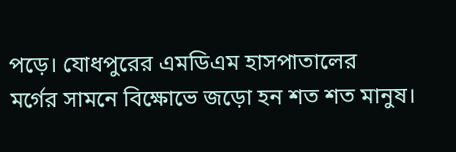পড়ে। যোধপুরের এমডিএম হাসপাতালের
মর্গের সামনে বিক্ষোভে জড়ো হন শত শত মানুষ।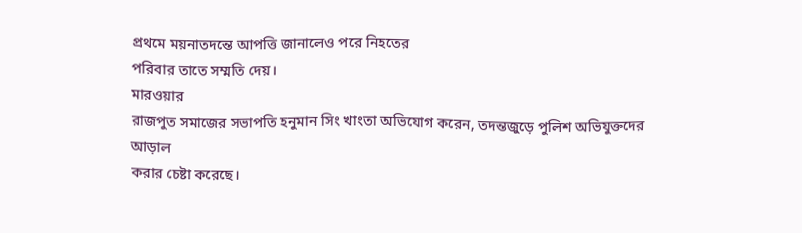প্রথমে ময়নাতদন্তে আপত্তি জানালেও পরে নিহতের
পরিবার তাতে সম্মতি দেয়।
মারওয়ার
রাজপুত সমাজের সভাপতি হনুমান সিং খাংতা অভিযোগ করেন, তদন্তজুড়ে পুলিশ অভিযুক্তদের আড়াল
করার চেষ্টা করেছে।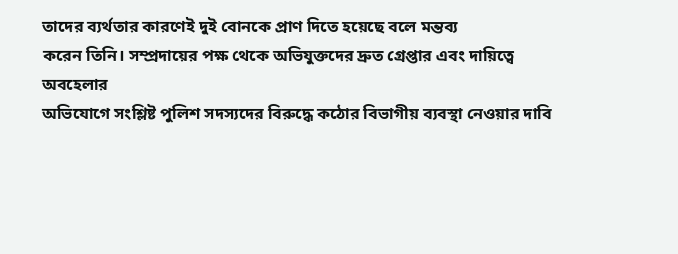তাদের ব্যর্থতার কারণেই দুই বোনকে প্রাণ দিতে হয়েছে বলে মন্তব্য
করেন তিনি। সম্প্রদায়ের পক্ষ থেকে অভিযুক্তদের দ্রুত গ্রেপ্তার এবং দায়িত্বে অবহেলার
অভিযোগে সংশ্লিষ্ট পুলিশ সদস্যদের বিরুদ্ধে কঠোর বিভাগীয় ব্যবস্থা নেওয়ার দাবি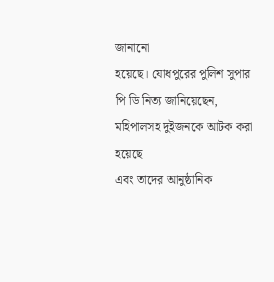জানানো
হয়েছে। যোধপুরের পুলিশ সুপার পি ডি নিত্য জানিয়েছেন, মহিপালসহ দুইজনকে আটক করা হয়েছে
এবং তাদের আনুষ্ঠানিক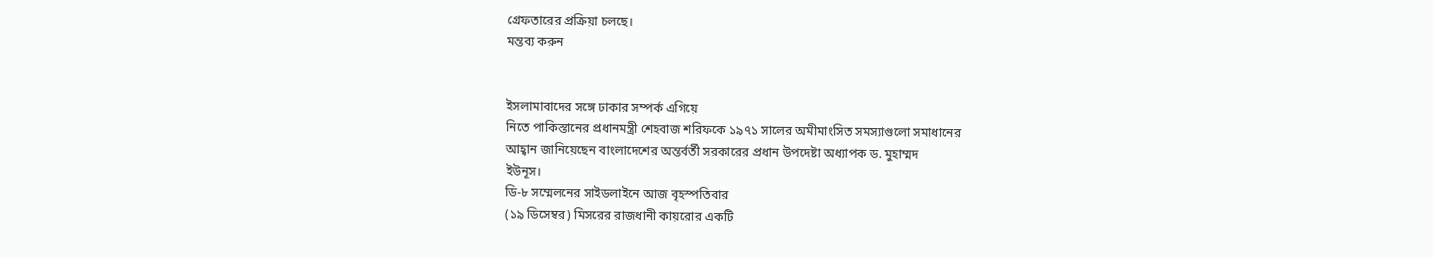গ্রেফতারের প্রক্রিয়া চলছে।
মন্তব্য করুন


ইসলামাবাদের সঙ্গে ঢাকার সম্পর্ক এগিয়ে
নিতে পাকিস্তানের প্রধানমন্ত্রী শেহবাজ শরিফকে ১৯৭১ সালের অমীমাংসিত সমস্যাগুলো সমাধানের
আহ্বান জানিয়েছেন বাংলাদেশের অন্তর্বর্তী সরকারের প্রধান উপদেষ্টা অধ্যাপক ড. মুহাম্মদ
ইউনূস।
ডি-৮ সম্মেলনের সাইডলাইনে আজ বৃহস্পতিবার
(১৯ ডিসেম্বর) মিসরের রাজধানী কায়রোর একটি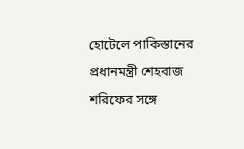হোটেলে পাকিস্তানের প্রধানমন্ত্রী শেহবাজ
শরিফের সঙ্গে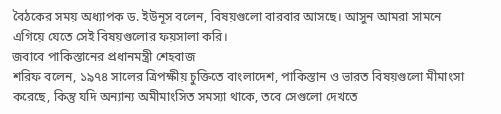বৈঠকের সময় অধ্যাপক ড. ইউনূস বলেন, বিষয়গুলো বারবার আসছে। আসুন আমরা সামনে
এগিয়ে যেতে সেই বিষয়গুলোর ফয়সালা করি।
জবাবে পাকিস্তানের প্রধানমন্ত্রী শেহবাজ
শরিফ বলেন, ১৯৭৪ সালের ত্রিপক্ষীয় চুক্তিতে বাংলাদেশ, পাকিস্তান ও ভারত বিষয়গুলো মীমাংসা
করেছে, কিন্তু যদি অন্যান্য অমীমাংসিত সমস্যা থাকে, তবে সেগুলো দেখতে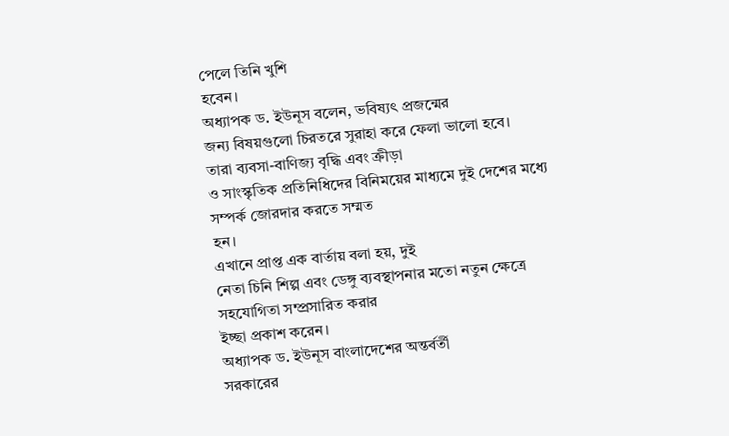পেলে তিনি খুশি
হবেন।
অধ্যাপক ড. ইউনূস বলেন, ভবিষ্যৎ প্রজন্মের
জন্য বিষয়গুলো চিরতরে সুরাহা করে ফেলা ভালো হবে।
তারা ব্যবসা-বাণিজ্য বৃদ্ধি এবং ক্রীড়া
ও সাংস্কৃতিক প্রতিনিধিদের বিনিময়ের মাধ্যমে দুই দেশের মধ্যে সম্পর্ক জোরদার করতে সম্মত
হন।
এখানে প্রাপ্ত এক বার্তায় বলা হয়, দুই
নেতা চিনি শিল্প এবং ডেঙ্গু ব্যবস্থাপনার মতো নতুন ক্ষেত্রে সহযোগিতা সম্প্রসারিত করার
ইচ্ছা প্রকাশ করেন।
অধ্যাপক ড. ইউনূস বাংলাদেশের অন্তর্বর্তী
সরকারের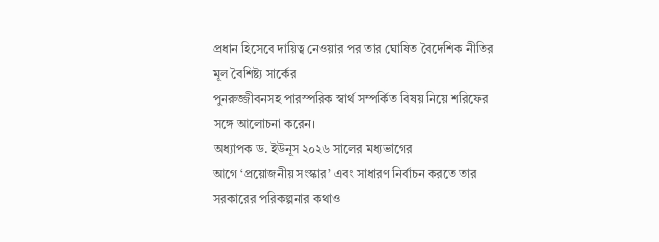প্রধান হিসেবে দায়িত্ব নেওয়ার পর তার ঘোষিত বৈদেশিক নীতির মূল বৈশিষ্ট্য সার্কের
পুনরুজ্জীবনসহ পারস্পরিক স্বার্থ সম্পর্কিত বিষয় নিয়ে শরিফের সঙ্গে আলোচনা করেন।
অধ্যাপক ড. ইউনূস ২০২৬ সালের মধ্যভাগের
আগে ‘প্রয়োজনীয় সংস্কার’ এবং সাধারণ নির্বাচন করতে তার সরকারের পরিকল্পনার কথাও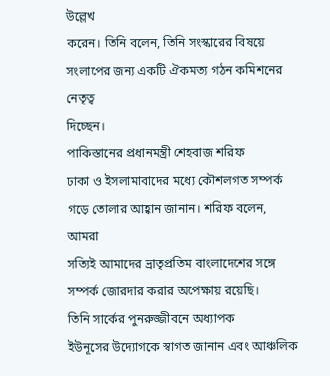উল্লেখ
করেন। তিনি বলেন, তিনি সংস্কারের বিষয়ে সংলাপের জন্য একটি ঐকমত্য গঠন কমিশনের নেতৃত্ব
দিচ্ছেন।
পাকিস্তানের প্রধানমন্ত্রী শেহবাজ শরিফ
ঢাকা ও ইসলামাবাদের মধ্যে কৌশলগত সম্পর্ক গড়ে তোলার আহ্বান জানান। শরিফ বলেন, আমরা
সত্যিই আমাদের ভ্রাতৃপ্রতিম বাংলাদেশের সঙ্গে সম্পর্ক জোরদার করার অপেক্ষায় রয়েছি।
তিনি সার্কের পুনরুজ্জীবনে অধ্যাপক
ইউনূসের উদ্যোগকে স্বাগত জানান এবং আঞ্চলিক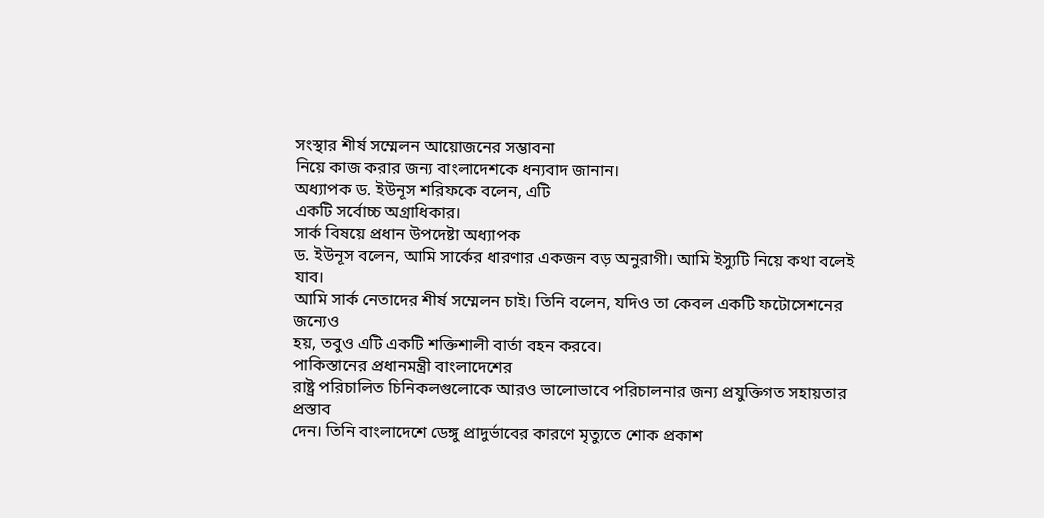সংস্থার শীর্ষ সম্মেলন আয়োজনের সম্ভাবনা
নিয়ে কাজ করার জন্য বাংলাদেশকে ধন্যবাদ জানান।
অধ্যাপক ড. ইউনূস শরিফকে বলেন, এটি
একটি সর্বোচ্চ অগ্রাধিকার।
সার্ক বিষয়ে প্রধান উপদেষ্টা অধ্যাপক
ড. ইউনূস বলেন, আমি সার্কের ধারণার একজন বড় অনুরাগী। আমি ইস্যুটি নিয়ে কথা বলেই যাব।
আমি সার্ক নেতাদের শীর্ষ সম্মেলন চাই। তিনি বলেন, যদিও তা কেবল একটি ফটোসেশনের জন্যেও
হয়, তবুও এটি একটি শক্তিশালী বার্তা বহন করবে।
পাকিস্তানের প্রধানমন্ত্রী বাংলাদেশের
রাষ্ট্র পরিচালিত চিনিকলগুলোকে আরও ভালোভাবে পরিচালনার জন্য প্রযুক্তিগত সহায়তার প্রস্তাব
দেন। তিনি বাংলাদেশে ডেঙ্গু প্রাদুর্ভাবের কারণে মৃত্যুতে শোক প্রকাশ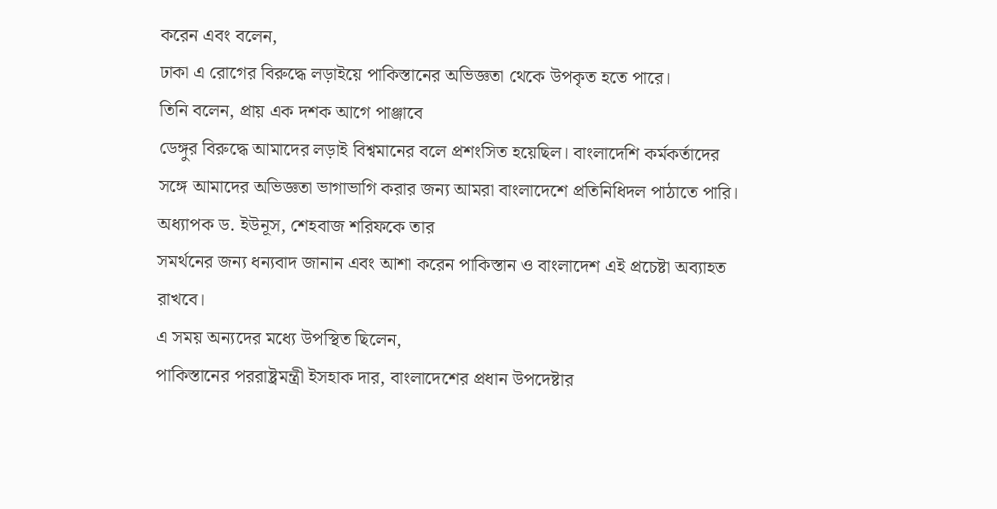করেন এবং বলেন,
ঢাকা এ রোগের বিরুদ্ধে লড়াইয়ে পাকিস্তানের অভিজ্ঞতা থেকে উপকৃত হতে পারে।
তিনি বলেন, প্রায় এক দশক আগে পাঞ্জাবে
ডেঙ্গুর বিরুদ্ধে আমাদের লড়াই বিশ্বমানের বলে প্রশংসিত হয়েছিল। বাংলাদেশি কর্মকর্তাদের
সঙ্গে আমাদের অভিজ্ঞতা ভাগাভাগি করার জন্য আমরা বাংলাদেশে প্রতিনিধিদল পাঠাতে পারি।
অধ্যাপক ড. ইউনূস, শেহবাজ শরিফকে তার
সমর্থনের জন্য ধন্যবাদ জানান এবং আশা করেন পাকিস্তান ও বাংলাদেশ এই প্রচেষ্টা অব্যাহত
রাখবে।
এ সময় অন্যদের মধ্যে উপস্থিত ছিলেন,
পাকিস্তানের পররাষ্ট্রমন্ত্রী ইসহাক দার, বাংলাদেশের প্রধান উপদেষ্টার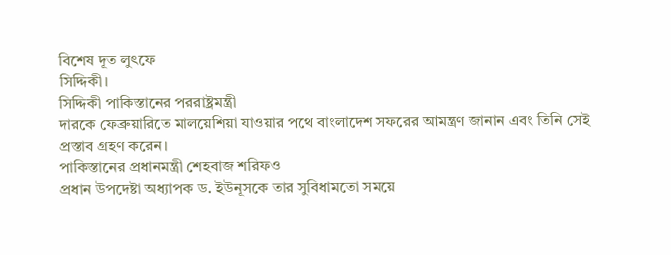বিশেষ দূত লুৎফে
সিদ্দিকী।
সিদ্দিকী পাকিস্তানের পররাষ্ট্রমন্ত্রী
দারকে ফেব্রুয়ারিতে মালয়েশিয়া যাওয়ার পথে বাংলাদেশ সফরের আমন্ত্রণ জানান এবং তিনি সেই
প্রস্তাব গ্রহণ করেন।
পাকিস্তানের প্রধানমন্ত্রী শেহবাজ শরিফও
প্রধান উপদেষ্টা অধ্যাপক ড. ইউনূসকে তার সুবিধামতো সময়ে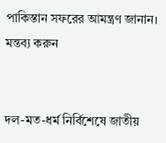পাকিস্তান সফরের আমন্ত্রণ জানান।
মন্তব্য করুন


দল-মত-ধর্ম নির্বিশেষে জাতীয়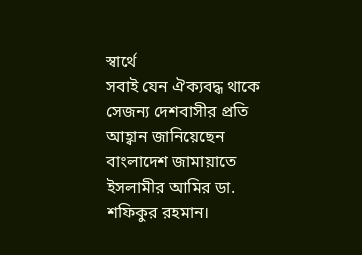স্বার্থে
সবাই যেন ঐক্যবদ্ধ থাকে সেজন্য দেশবাসীর প্রতি আহ্বান জানিয়েছেন বাংলাদেশ জামায়াতে
ইসলামীর আমির ডা. শফিকুর রহমান।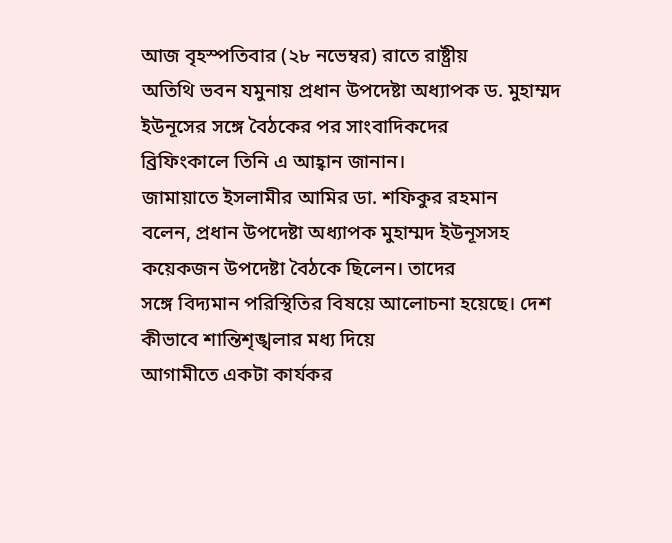আজ বৃহস্পতিবার (২৮ নভেম্বর) রাতে রাষ্ট্রীয়
অতিথি ভবন যমুনায় প্রধান উপদেষ্টা অধ্যাপক ড. মুহাম্মদ ইউনূসের সঙ্গে বৈঠকের পর সাংবাদিকদের
ব্রিফিংকালে তিনি এ আহ্বান জানান।
জামায়াতে ইসলামীর আমির ডা. শফিকুর রহমান
বলেন, প্রধান উপদেষ্টা অধ্যাপক মুহাম্মদ ইউনূসসহ কয়েকজন উপদেষ্টা বৈঠকে ছিলেন। তাদের
সঙ্গে বিদ্যমান পরিস্থিতির বিষয়ে আলোচনা হয়েছে। দেশ কীভাবে শান্তিশৃঙ্খলার মধ্য দিয়ে
আগামীতে একটা কার্যকর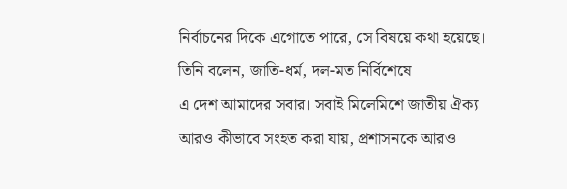নির্বাচনের দিকে এগোতে পারে, সে বিষয়ে কথা হয়েছে।
তিনি বলেন, জাতি-ধর্ম, দল-মত নির্বিশেষে
এ দেশ আমাদের সবার। সবাই মিলেমিশে জাতীয় ঐক্য আরও কীভাবে সংহত করা যায়, প্রশাসনকে আরও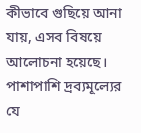কীভাবে গুছিয়ে আনা যায়, এসব বিষয়ে
আলোচনা হয়েছে। পাশাপাশি দ্রব্যমূল্যের যে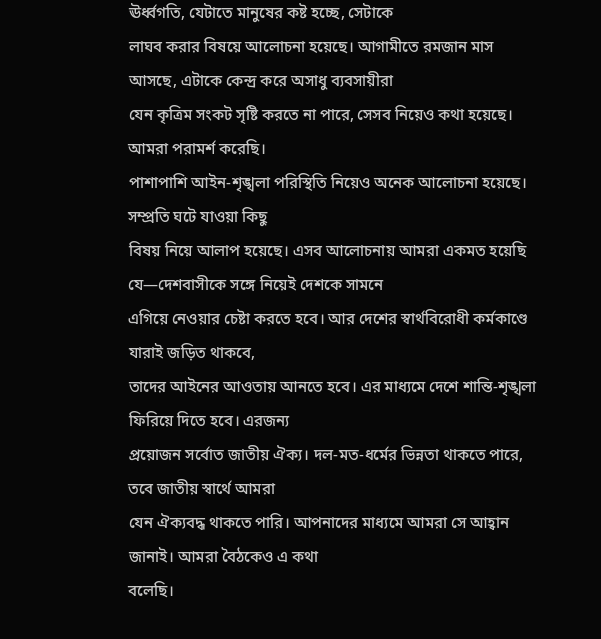ঊর্ধ্বগতি, যেটাতে মানুষের কষ্ট হচ্ছে, সেটাকে
লাঘব করার বিষয়ে আলোচনা হয়েছে। আগামীতে রমজান মাস আসছে, এটাকে কেন্দ্র করে অসাধু ব্যবসায়ীরা
যেন কৃত্রিম সংকট সৃষ্টি করতে না পারে, সেসব নিয়েও কথা হয়েছে। আমরা পরামর্শ করেছি।
পাশাপাশি আইন-শৃঙ্খলা পরিস্থিতি নিয়েও অনেক আলোচনা হয়েছে। সম্প্রতি ঘটে যাওয়া কিছু
বিষয় নিয়ে আলাপ হয়েছে। এসব আলোচনায় আমরা একমত হয়েছি যে—দেশবাসীকে সঙ্গে নিয়েই দেশকে সামনে
এগিয়ে নেওয়ার চেষ্টা করতে হবে। আর দেশের স্বার্থবিরোধী কর্মকাণ্ডে যারাই জড়িত থাকবে,
তাদের আইনের আওতায় আনতে হবে। এর মাধ্যমে দেশে শান্তি-শৃঙ্খলা ফিরিয়ে দিতে হবে। এরজন্য
প্রয়োজন সর্বোত জাতীয় ঐক্য। দল-মত-ধর্মের ভিন্নতা থাকতে পারে, তবে জাতীয় স্বার্থে আমরা
যেন ঐক্যবদ্ধ থাকতে পারি। আপনাদের মাধ্যমে আমরা সে আহ্বান জানাই। আমরা বৈঠকেও এ কথা
বলেছি।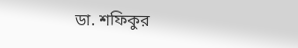ডা. শফিকুর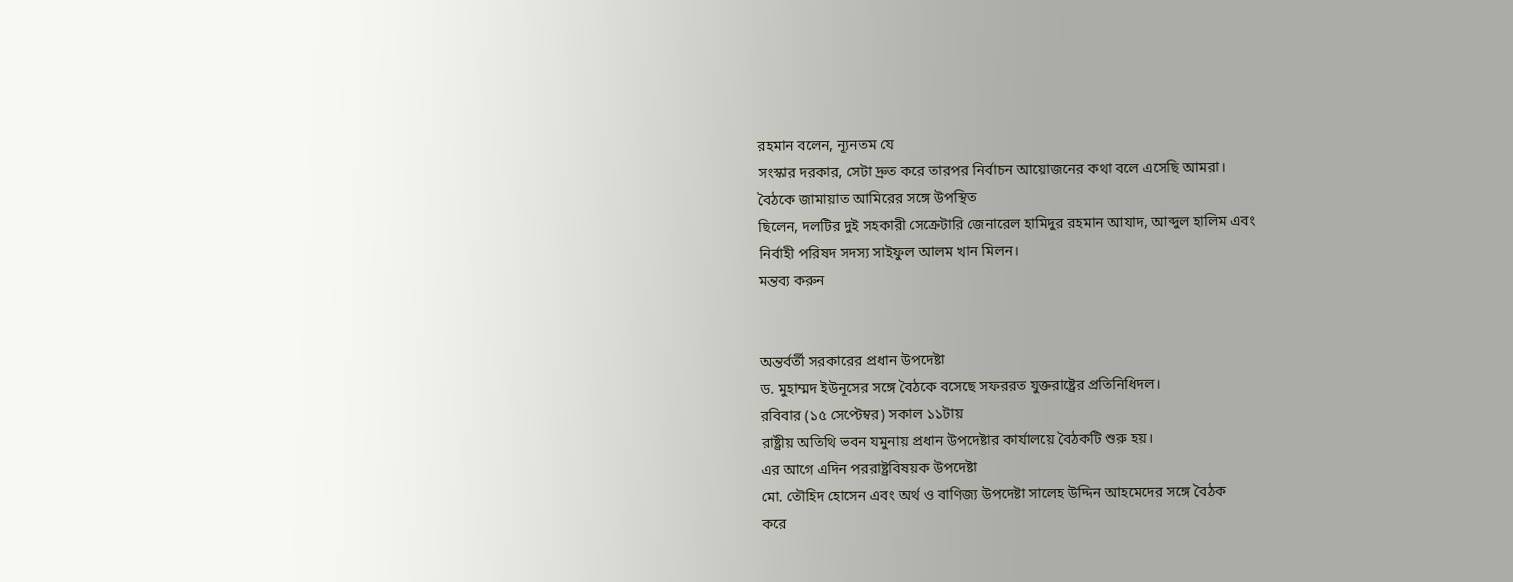রহমান বলেন, ন্যূনতম যে
সংস্কার দরকার, সেটা দ্রুত করে তারপর নির্বাচন আয়োজনের কথা বলে এসেছি আমরা।
বৈঠকে জামায়াত আমিরের সঙ্গে উপস্থিত
ছিলেন, দলটির দুই সহকারী সেক্রেটারি জেনারেল হামিদুর রহমান আযাদ, আব্দুল হালিম এবং
নির্বাহী পরিষদ সদস্য সাইফুল আলম খান মিলন।
মন্তব্য করুন


অন্তর্বর্তী সরকারের প্রধান উপদেষ্টা
ড. মুহাম্মদ ইউনূসের সঙ্গে বৈঠকে বসেছে সফররত যুক্তরাষ্ট্রের প্রতিনিধিদল।
রবিবার (১৫ সেপ্টেম্বর) সকাল ১১টায়
রাষ্ট্রীয় অতিথি ভবন যমুনায় প্রধান উপদেষ্টার কার্যালয়ে বৈঠকটি শুরু হয়।
এর আগে এদিন পররাষ্ট্রবিষয়ক উপদেষ্টা
মো. তৌহিদ হোসেন এবং অর্থ ও বাণিজ্য উপদেষ্টা সালেহ উদ্দিন আহমেদের সঙ্গে বৈঠক
করে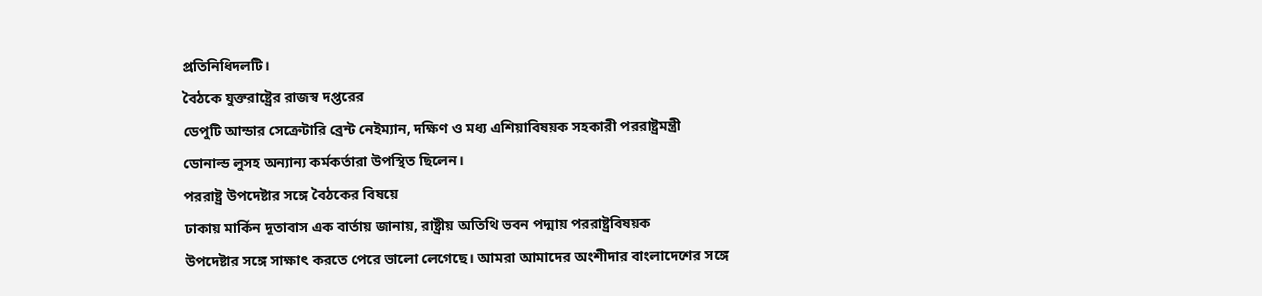প্রতিনিধিদলটি।
বৈঠকে যুক্তরাষ্ট্রের রাজস্ব দপ্তরের
ডেপুটি আন্ডার সেক্রেটারি ব্রেন্ট নেইম্যান, দক্ষিণ ও মধ্য এশিয়াবিষয়ক সহকারী পররাষ্ট্রমন্ত্রী
ডোনাল্ড লুসহ অন্যান্য কর্মকর্তারা উপস্থিত ছিলেন।
পররাষ্ট্র উপদেষ্টার সঙ্গে বৈঠকের বিষয়ে
ঢাকায় মার্কিন দূতাবাস এক বার্তায় জানায়, রাষ্ট্রীয় অতিথি ভবন পদ্মায় পররাষ্ট্রবিষয়ক
উপদেষ্টার সঙ্গে সাক্ষাৎ করতে পেরে ভালো লেগেছে। আমরা আমাদের অংশীদার বাংলাদেশের সঙ্গে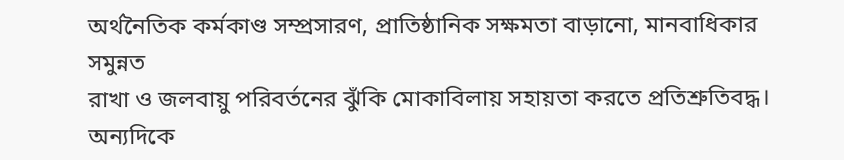অর্থনৈতিক কর্মকাণ্ড সম্প্রসারণ, প্রাতিষ্ঠানিক সক্ষমতা বাড়ানো, মানবাধিকার সমুন্নত
রাখা ও জলবায়ু পরিবর্তনের ঝুঁকি মোকাবিলায় সহায়তা করতে প্রতিশ্রুতিবদ্ধ।
অন্যদিকে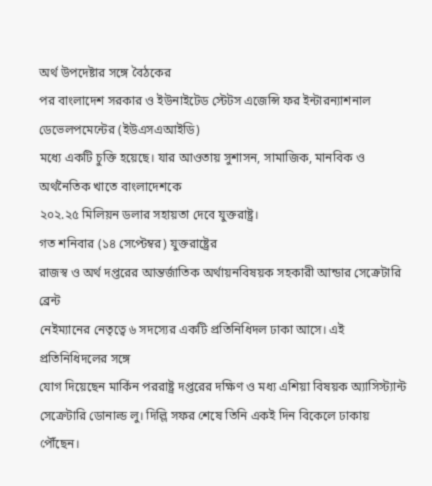অর্থ উপদেষ্টার সঙ্গে বৈঠকের
পর বাংলাদেশ সরকার ও ইউনাইটেড স্টেটস এজেন্সি ফর ইন্টারন্যাশনাল ডেভেলপমেন্টের (ইউএসএআইডি)
মধ্যে একটি চুক্তি হয়েছে। যার আওতায় সুশাসন, সামাজিক, মানবিক ও অর্থনৈতিক খাতে বাংলাদেশকে
২০২.২৫ মিলিয়ন ডলার সহায়তা দেবে যুক্তরাষ্ট্র।
গত শনিবার (১৪ সেপ্টেম্বর) যুক্তরাষ্ট্রের
রাজস্ব ও অর্থ দপ্তরের আন্তর্জাতিক অর্থায়নবিষয়ক সহকারী আন্ডার সেক্রেটারি ব্রেন্ট
নেইম্যানের নেতৃত্বে ৬ সদস্যের একটি প্রতিনিধিদল ঢাকা আসে। এই প্রতিনিধিদলের সঙ্গে
যোগ দিয়েছেন মার্কিন পররাষ্ট্র দপ্তরের দক্ষিণ ও মধ্য এশিয়া বিষয়ক অ্যাসিস্ট্যান্ট
সেক্রেটারি ডোনাল্ড লু। দিল্লি সফর শেষে তিনি একই দিন বিকেলে ঢাকায় পৌঁছেন।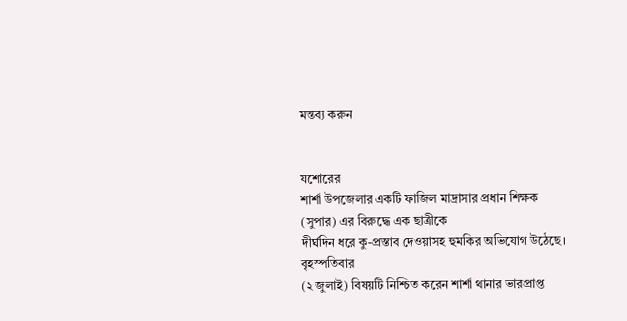মন্তব্য করুন


যশোরের
শার্শা উপজেলার একটি ফাজিল মাদ্রাসার প্রধান শিক্ষক (সুপার) এর বিরুদ্ধে এক ছাত্রীকে
দীর্ঘদিন ধরে কু-প্রস্তাব দেওয়াসহ হুমকির অভিযোগ উঠেছে।
বৃহস্পতিবার
(২ জুলাই) বিষয়টি নিশ্চিত করেন শার্শা থানার ভারপ্রাপ্ত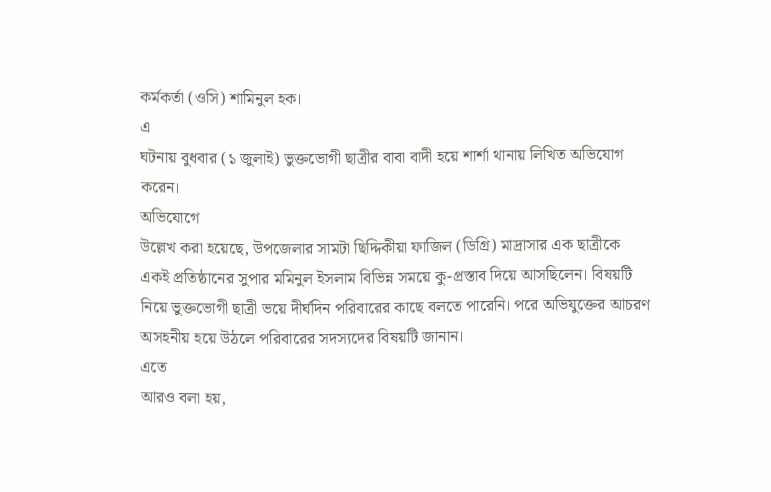কর্মকর্তা (ওসি) শামিনুল হক।
এ
ঘটনায় বুধবার (১ জুলাই) ভুক্তভোগী ছাত্রীর বাবা বাদী হয়ে শার্শা থানায় লিখিত অভিযোগ
করেন।
অভিযোগে
উল্লেখ করা হয়েছে, উপজেলার সামটা ছিদ্দিকীয়া ফাজিল (ডিগ্রি) মাদ্রাসার এক ছাত্রীকে
একই প্রতিষ্ঠানের সুপার মমিনুল ইসলাম বিভিন্ন সময়ে কু-প্রস্তাব দিয়ে আসছিলেন। বিষয়টি
নিয়ে ভুক্তভোগী ছাত্রী ভয়ে দীর্ঘদিন পরিবারের কাছে বলতে পারেনি। পরে অভিযুক্তের আচরণ
অসহনীয় হয়ে উঠলে পরিবারের সদস্যদের বিষয়টি জানান।
এতে
আরও বলা হয়,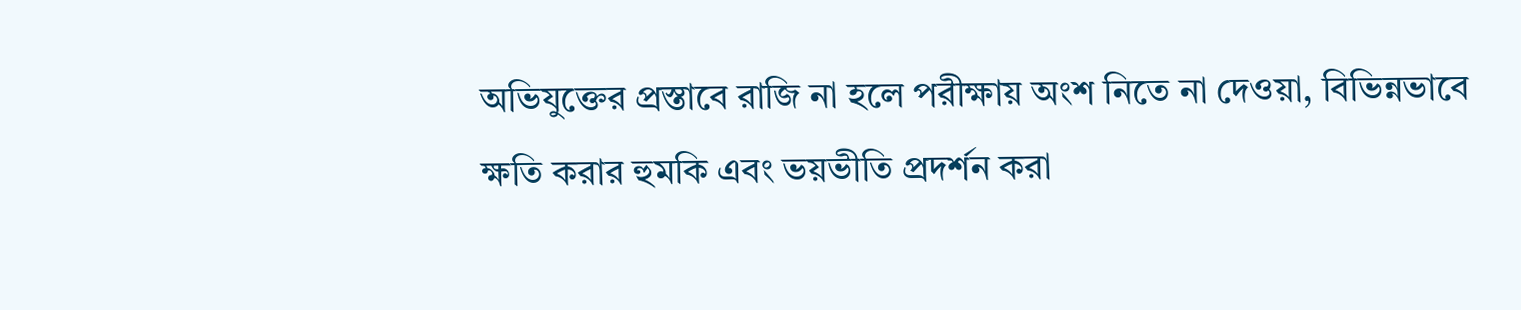অভিযুক্তের প্রস্তাবে রাজি না হলে পরীক্ষায় অংশ নিতে না দেওয়া, বিভিন্নভাবে
ক্ষতি করার হুমকি এবং ভয়ভীতি প্রদর্শন করা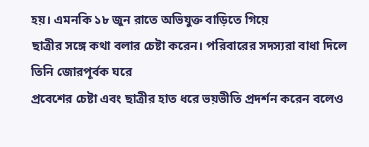হয়। এমনকি ১৮ জুন রাতে অভিযুক্ত বাড়িতে গিয়ে
ছাত্রীর সঙ্গে কথা বলার চেষ্টা করেন। পরিবারের সদস্যরা বাধা দিলে তিনি জোরপূর্বক ঘরে
প্রবেশের চেষ্টা এবং ছাত্রীর হাত ধরে ভয়ভীতি প্রদর্শন করেন বলেও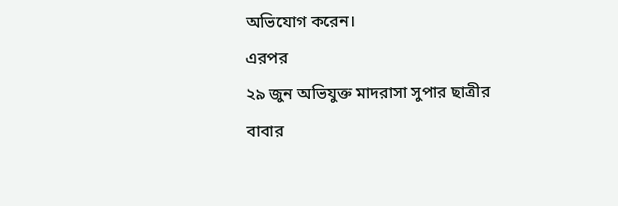অভিযোগ করেন।
এরপর
২৯ জুন অভিযুক্ত মাদরাসা সুপার ছাত্রীর বাবার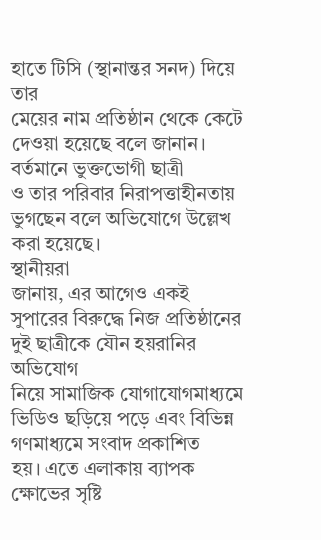হাতে টিসি (স্থানান্তর সনদ) দিয়ে তার
মেয়ের নাম প্রতিষ্ঠান থেকে কেটে দেওয়া হয়েছে বলে জানান। বর্তমানে ভুক্তভোগী ছাত্রী
ও তার পরিবার নিরাপত্তাহীনতায় ভুগছেন বলে অভিযোগে উল্লেখ করা হয়েছে।
স্থানীয়রা
জানায়, এর আগেও একই সুপারের বিরুদ্ধে নিজ প্রতিষ্ঠানের দুই ছাত্রীকে যৌন হয়রানির অভিযোগ
নিয়ে সামাজিক যোগাযোগমাধ্যমে ভিডিও ছড়িয়ে পড়ে এবং বিভিন্ন গণমাধ্যমে সংবাদ প্রকাশিত
হয়। এতে এলাকায় ব্যাপক ক্ষোভের সৃষ্টি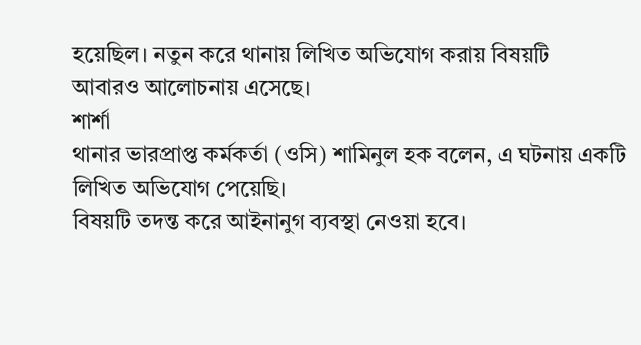হয়েছিল। নতুন করে থানায় লিখিত অভিযোগ করায় বিষয়টি
আবারও আলোচনায় এসেছে।
শার্শা
থানার ভারপ্রাপ্ত কর্মকর্তা (ওসি) শামিনুল হক বলেন, এ ঘটনায় একটি লিখিত অভিযোগ পেয়েছি।
বিষয়টি তদন্ত করে আইনানুগ ব্যবস্থা নেওয়া হবে।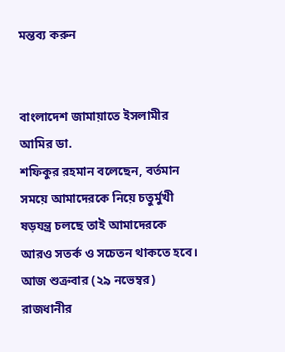মন্তব্য করুন


বাংলাদেশ জামায়াতে ইসলামীর আমির ডা.
শফিকুর রহমান বলেছেন, বর্তমান সময়ে আমাদেরকে নিয়ে চতুর্মুখী ষড়যন্ত্র চলছে তাই আমাদেরকে
আরও সতর্ক ও সচেতন থাকতে হবে।
আজ শুক্রবার (২৯ নভেম্বর) রাজধানীর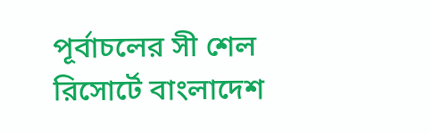পূর্বাচলের সী শেল রিসোর্টে বাংলাদেশ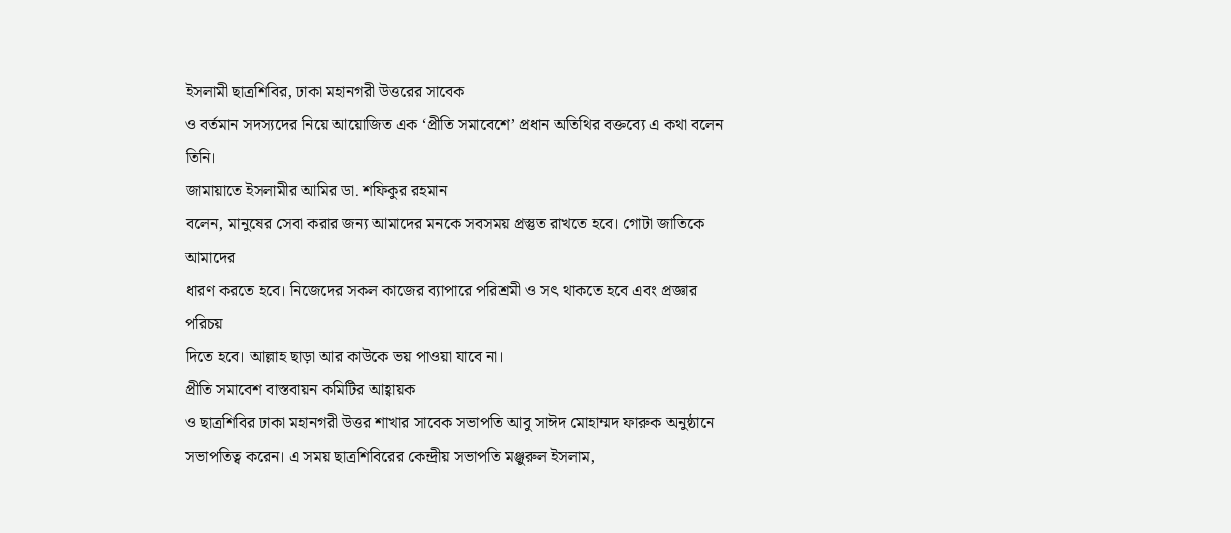ইসলামী ছাত্রশিবির, ঢাকা মহানগরী উত্তরের সাবেক
ও বর্তমান সদস্যদের নিয়ে আয়োজিত এক ‘প্রীতি সমাবেশে’ প্রধান অতিথির বক্তব্যে এ কথা বলেন তিনি।
জামায়াতে ইসলামীর আমির ডা. শফিকুর রহমান
বলেন, মানুষের সেবা করার জন্য আমাদের মনকে সবসময় প্রস্তুত রাখতে হবে। গোটা জাতিকে আমাদের
ধারণ করতে হবে। নিজেদের সকল কাজের ব্যাপারে পরিশ্রমী ও সৎ থাকতে হবে এবং প্রজ্ঞার পরিচয়
দিতে হবে। আল্লাহ ছাড়া আর কাউকে ভয় পাওয়া যাবে না।
প্রীতি সমাবেশ বাস্তবায়ন কমিটির আহ্বায়ক
ও ছাত্রশিবির ঢাকা মহানগরী উত্তর শাখার সাবেক সভাপতি আবু সাঈদ মোহাম্মদ ফারুক অনুষ্ঠানে
সভাপতিত্ব করেন। এ সময় ছাত্রশিবিরের কেন্দ্রীয় সভাপতি মঞ্জুরুল ইসলাম,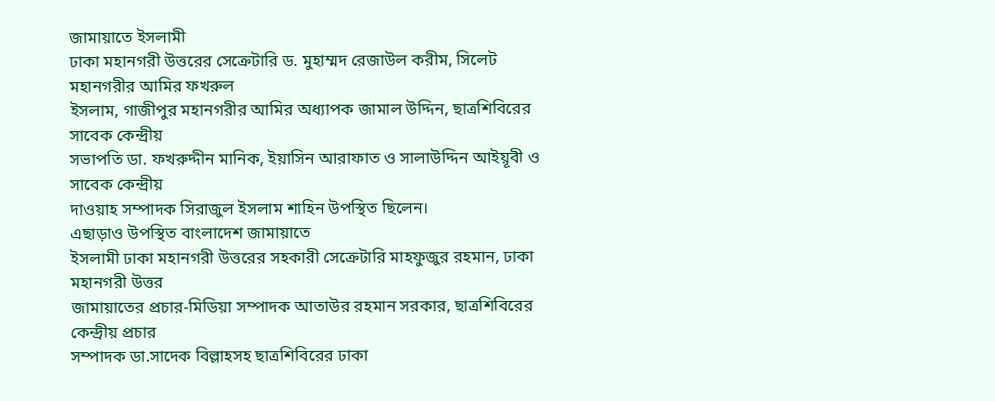জামায়াতে ইসলামী
ঢাকা মহানগরী উত্তরের সেক্রেটারি ড. মুহাম্মদ রেজাউল করীম, সিলেট মহানগরীর আমির ফখরুল
ইসলাম, গাজীপুর মহানগরীর আমির অধ্যাপক জামাল উদ্দিন, ছাত্রশিবিরের সাবেক কেন্দ্রীয়
সভাপতি ডা. ফখরুদ্দীন মানিক, ইয়াসিন আরাফাত ও সালাউদ্দিন আইয়ূবী ও সাবেক কেন্দ্রীয়
দাওয়াহ সম্পাদক সিরাজুল ইসলাম শাহিন উপস্থিত ছিলেন।
এছাড়াও উপস্থিত বাংলাদেশ জামায়াতে
ইসলামী ঢাকা মহানগরী উত্তরের সহকারী সেক্রেটারি মাহফুজুর রহমান, ঢাকা মহানগরী উত্তর
জামায়াতের প্রচার-মিডিয়া সম্পাদক আতাউর রহমান সরকার, ছাত্রশিবিরের কেন্দ্রীয় প্রচার
সম্পাদক ডা.সাদেক বিল্লাহসহ ছাত্রশিবিরের ঢাকা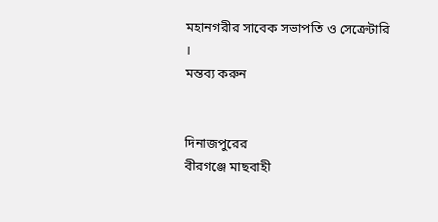মহানগরীর সাবেক সভাপতি ও সেক্রেটারি
।
মন্তব্য করুন


দিনাজপুরের
বীরগঞ্জে মাছবাহী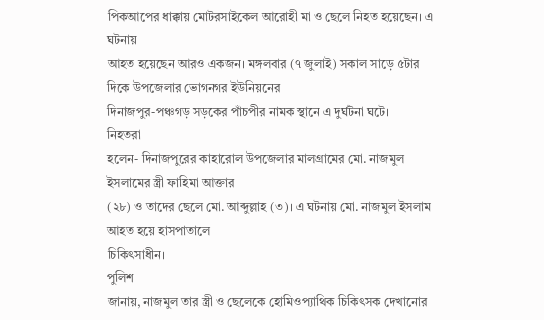পিকআপের ধাক্কায় মোটরসাইকেল আরোহী মা ও ছেলে নিহত হয়েছেন। এ ঘটনায়
আহত হয়েছেন আরও একজন। মঙ্গলবার (৭ জুলাই) সকাল সাড়ে ৫টার দিকে উপজেলার ভোগনগর ইউনিয়নের
দিনাজপুর-পঞ্চগড় সড়কের পাঁচপীর নামক স্থানে এ দুর্ঘটনা ঘটে।
নিহতরা
হলেন- দিনাজপুরের কাহারোল উপজেলার মালগ্রামের মো. নাজমুল ইসলামের স্ত্রী ফাহিমা আক্তার
(২৮) ও তাদের ছেলে মো. আব্দুল্লাহ (৩)। এ ঘটনায় মো. নাজমুল ইসলাম আহত হয়ে হাসপাতালে
চিকিৎসাধীন।
পুলিশ
জানায়, নাজমুল তার স্ত্রী ও ছেলেকে হোমিওপ্যাথিক চিকিৎসক দেখানোর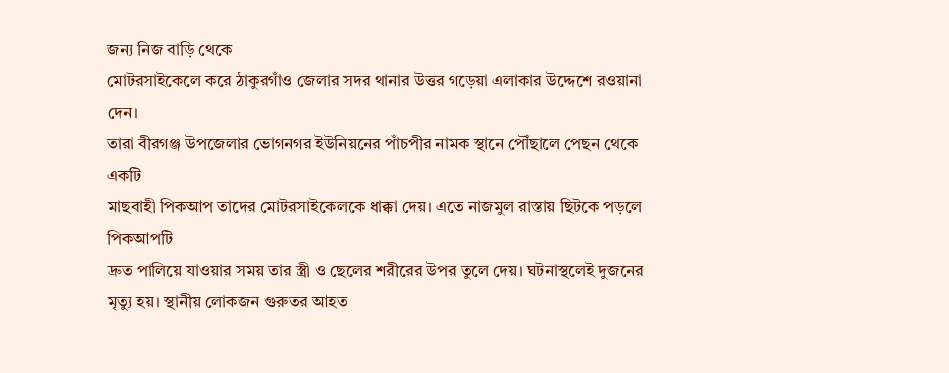জন্য নিজ বাড়ি থেকে
মোটরসাইকেলে করে ঠাকুরগাঁও জেলার সদর থানার উত্তর গড়েয়া এলাকার উদ্দেশে রওয়ানা দেন।
তারা বীরগঞ্জ উপজেলার ভোগনগর ইউনিয়নের পাঁচপীর নামক স্থানে পৌঁছালে পেছন থেকে একটি
মাছবাহী পিকআপ তাদের মোটরসাইকেলকে ধাক্কা দেয়। এতে নাজমুল রাস্তায় ছিটকে পড়লে পিকআপটি
দ্রুত পালিয়ে যাওয়ার সময় তার স্ত্রী ও ছেলের শরীরের উপর তুলে দেয়। ঘটনাস্থলেই দুজনের
মৃত্যু হয়। স্থানীয় লোকজন গুরুতর আহত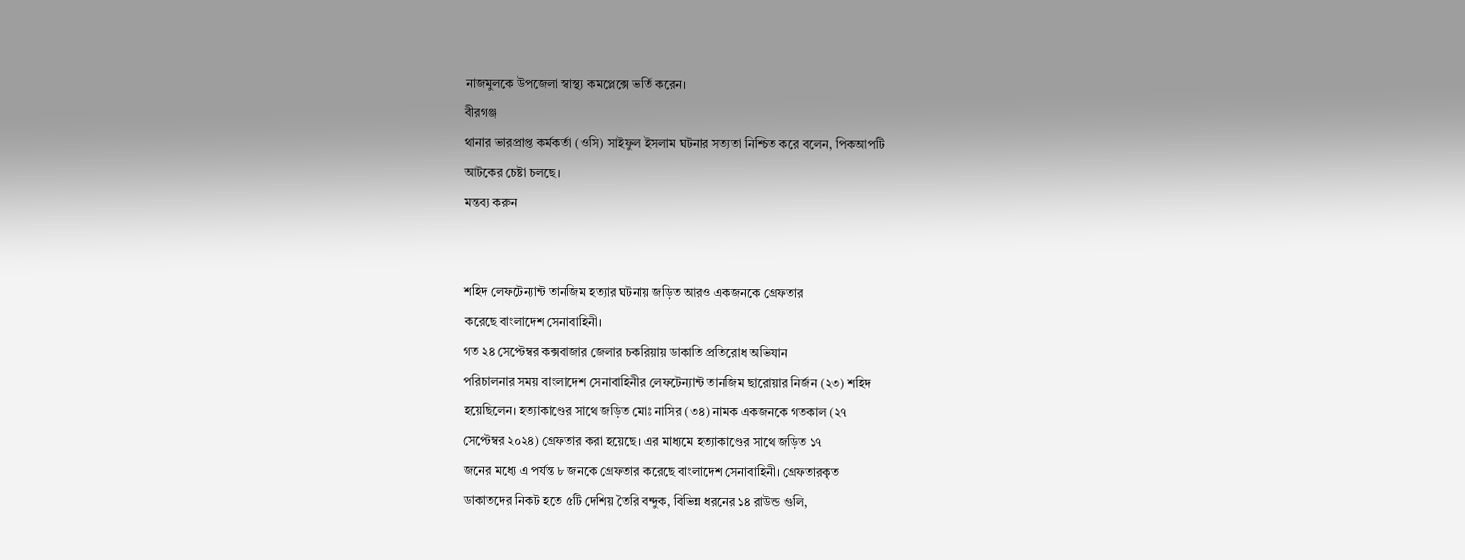নাজমুলকে উপজেলা স্বাস্থ্য কমপ্লেক্সে ভর্তি করেন।
বীরগঞ্জ
থানার ভারপ্রাপ্ত কর্মকর্তা (ওসি) সাইফুল ইসলাম ঘটনার সত্যতা নিশ্চিত করে বলেন, পিকআপটি
আটকের চেষ্টা চলছে।
মন্তব্য করুন


শহিদ লেফটেন্যান্ট তানজিম হত্যার ঘটনায় জড়িত আরও একজনকে গ্রেফতার
করেছে বাংলাদেশ সেনাবাহিনী।
গত ২৪ সেপ্টেম্বর কক্সবাজার জেলার চকরিয়ায় ডাকাতি প্রতিরোধ অভিযান
পরিচালনার সময় বাংলাদেশ সেনাবাহিনীর লেফটেন্যান্ট তানজিম ছারোয়ার নির্জন (২৩) শহিদ
হয়েছিলেন। হত্যাকাণ্ডের সাথে জড়িত মোঃ নাসির (৩৪) নামক একজনকে গতকাল (২৭
সেপ্টেম্বর ২০২৪) গ্রেফতার করা হয়েছে। এর মাধ্যমে হত্যাকাণ্ডের সাথে জড়িত ১৭
জনের মধ্যে এ পর্যন্ত ৮ জনকে গ্রেফতার করেছে বাংলাদেশ সেনাবাহিনী। গ্রেফতারকৃত
ডাকাতদের নিকট হতে ৫টি দেশিয় তৈরি বন্দুক, বিভিন্ন ধরনের ১৪ রাউন্ড গুলি,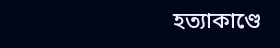হত্যাকাণ্ডে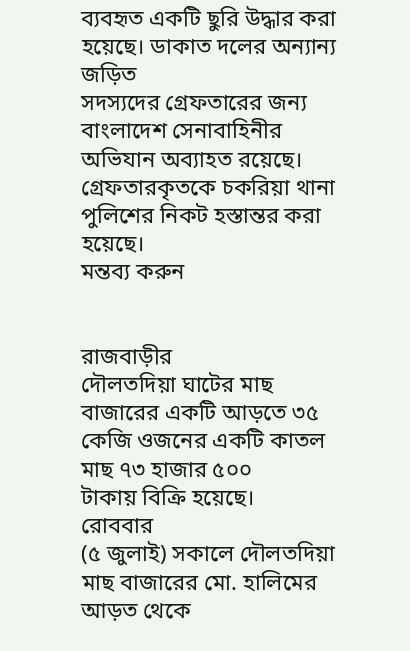ব্যবহৃত একটি ছুরি উদ্ধার করা হয়েছে। ডাকাত দলের অন্যান্য জড়িত
সদস্যদের গ্রেফতারের জন্য বাংলাদেশ সেনাবাহিনীর অভিযান অব্যাহত রয়েছে।
গ্রেফতারকৃতকে চকরিয়া থানা পুলিশের নিকট হস্তান্তর করা হয়েছে।
মন্তব্য করুন


রাজবাড়ীর
দৌলতদিয়া ঘাটের মাছ বাজারের একটি আড়তে ৩৫ কেজি ওজনের একটি কাতল মাছ ৭৩ হাজার ৫০০
টাকায় বিক্রি হয়েছে।
রোববার
(৫ জুলাই) সকালে দৌলতদিয়া মাছ বাজারের মো. হালিমের আড়ত থেকে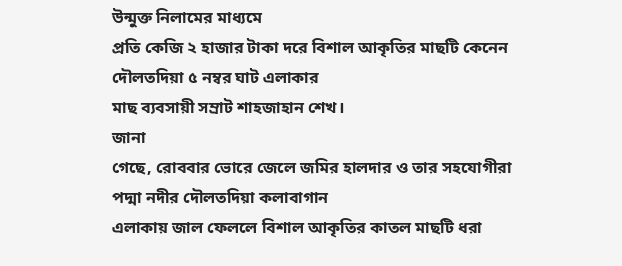উন্মুক্ত নিলামের মাধ্যমে
প্রতি কেজি ২ হাজার টাকা দরে বিশাল আকৃতির মাছটি কেনেন দৌলতদিয়া ৫ নম্বর ঘাট এলাকার
মাছ ব্যবসায়ী সম্রাট শাহজাহান শেখ।
জানা
গেছে, রোববার ভোরে জেলে জমির হালদার ও তার সহযোগীরা পদ্মা নদীর দৌলতদিয়া কলাবাগান
এলাকায় জাল ফেললে বিশাল আকৃতির কাতল মাছটি ধরা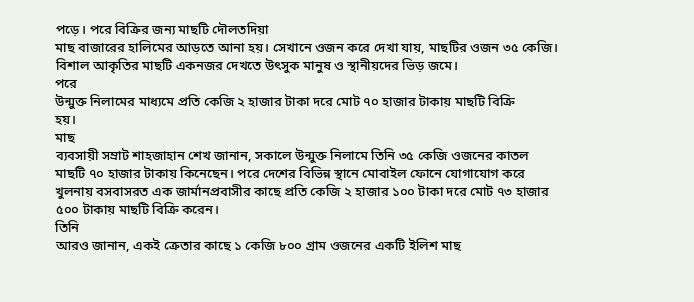পড়ে। পরে বিক্রির জন্য মাছটি দৌলতদিয়া
মাছ বাজারের হালিমের আড়তে আনা হয়। সেখানে ওজন করে দেখা যায়, মাছটির ওজন ৩৫ কেজি।
বিশাল আকৃতির মাছটি একনজর দেখতে উৎসুক মানুষ ও স্থানীয়দের ভিড় জমে।
পরে
উন্মুক্ত নিলামের মাধ্যমে প্রতি কেজি ২ হাজার টাকা দরে মোট ৭০ হাজার টাকায় মাছটি বিক্রি
হয়।
মাছ
ব্যবসায়ী সম্রাট শাহজাহান শেখ জানান, সকালে উন্মুক্ত নিলামে তিনি ৩৫ কেজি ওজনের কাতল
মাছটি ৭০ হাজার টাকায় কিনেছেন। পরে দেশের বিভিন্ন স্থানে মোবাইল ফোনে যোগাযোগ করে
খুলনায় বসবাসরত এক জার্মানপ্রবাসীর কাছে প্রতি কেজি ২ হাজার ১০০ টাকা দরে মোট ৭৩ হাজার
৫০০ টাকায় মাছটি বিক্রি করেন।
তিনি
আরও জানান, একই ক্রেতার কাছে ১ কেজি ৮০০ গ্রাম ওজনের একটি ইলিশ মাছ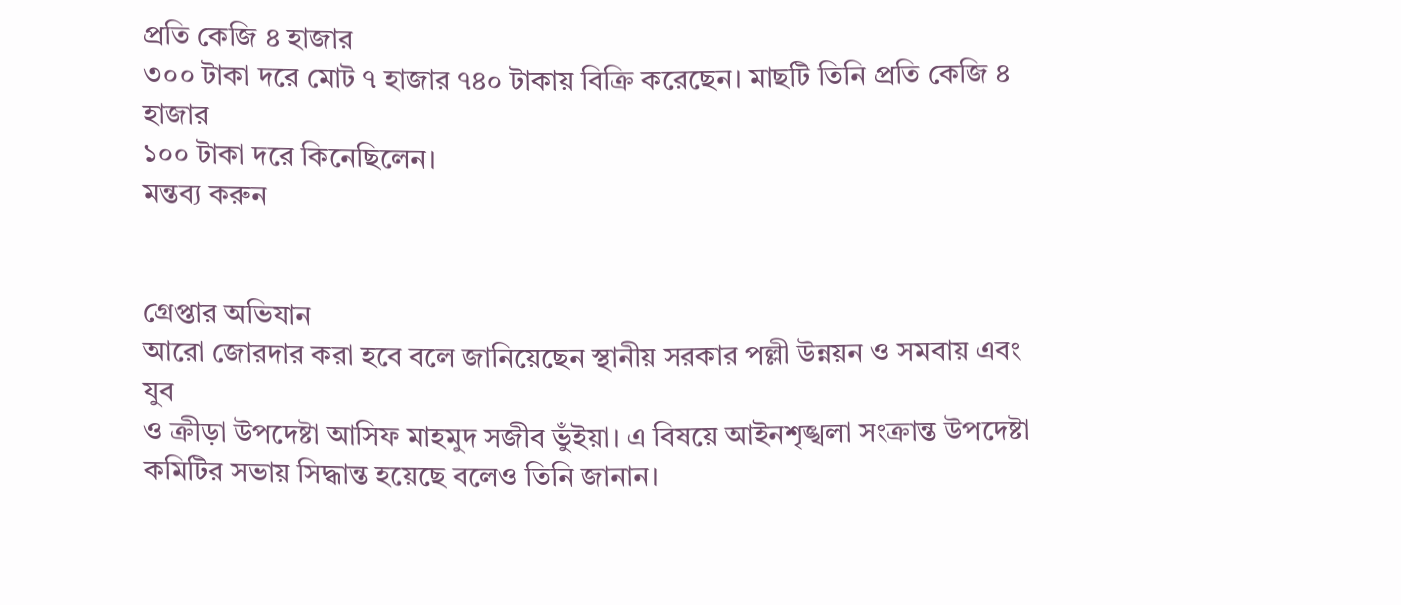প্রতি কেজি ৪ হাজার
৩০০ টাকা দরে মোট ৭ হাজার ৭৪০ টাকায় বিক্রি করেছেন। মাছটি তিনি প্রতি কেজি ৪ হাজার
১০০ টাকা দরে কিনেছিলেন।
মন্তব্য করুন


গ্রেপ্তার অভিযান
আরো জোরদার করা হবে বলে জানিয়েছেন স্থানীয় সরকার পল্লী উন্নয়ন ও সমবায় এবং যুব
ও ক্রীড়া উপদেষ্টা আসিফ মাহমুদ সজীব ভুঁইয়া। এ বিষয়ে আইনশৃঙ্খলা সংক্রান্ত উপদেষ্টা
কমিটির সভায় সিদ্ধান্ত হয়েছে বলেও তিনি জানান।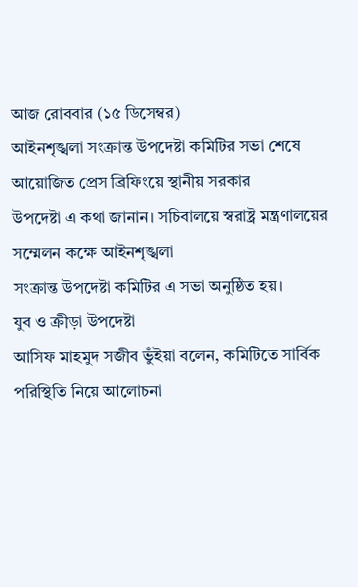আজ রোববার (১৫ ডিসেম্বর)
আইনশৃঙ্খলা সংক্রান্ত উপদেষ্টা কমিটির সভা শেষে আয়োজিত প্রেস ব্রিফিংয়ে স্থানীয় সরকার
উপদেষ্টা এ কথা জানান। সচিবালয়ে স্বরাষ্ট্র মন্ত্রণালয়ের সম্মেলন কক্ষে আইনশৃঙ্খলা
সংক্রান্ত উপদেষ্টা কমিটির এ সভা অনুষ্ঠিত হয়।
যুব ও ক্রীড়া উপদেষ্টা
আসিফ মাহমুদ সজীব ভুঁইয়া বলেন, কমিটিতে সার্বিক পরিস্থিতি নিয়ে আলোচনা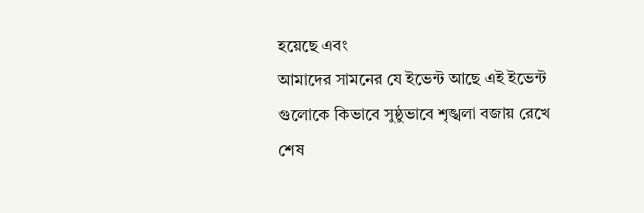হয়েছে এবং
আমাদের সামনের যে ইভেন্ট আছে এই ইভেন্ট গুলোকে কিভাবে সুষ্ঠুভাবে শৃঙ্খলা বজায় রেখে
শেষ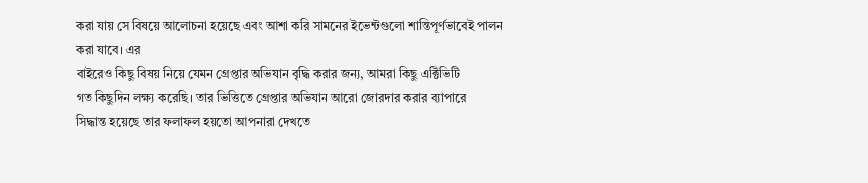করা যায় সে বিষয়ে আলোচনা হয়েছে এবং আশা করি সামনের ইভেন্টগুলো শান্তিপূর্ণভাবেই পালন করা যাবে। এর
বাইরেও কিছু বিষয় নিয়ে যেমন গ্রেপ্তার অভিযান বৃদ্ধি করার জন্য, আমরা কিছু এক্টিভিটি
গত কিছুদিন লক্ষ্য করেছি। তার ভিত্তিতে গ্রেপ্তার অভিযান আরো জোরদার করার ব্যাপারে
সিদ্ধান্ত হয়েছে তার ফলাফল হয়তো আপনারা দেখতে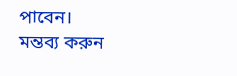পাবেন।
মন্তব্য করুন